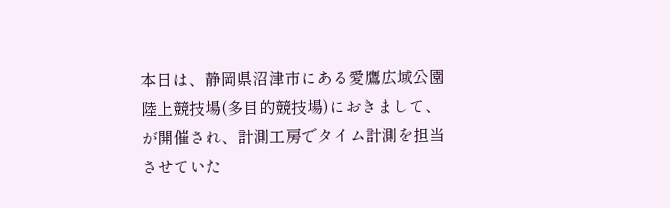本日は、静岡県沼津市にある愛鷹広域公園
陸上競技場(多目的競技場)におきまして、
が開催され、計測工房でタイム計測を担当
させていた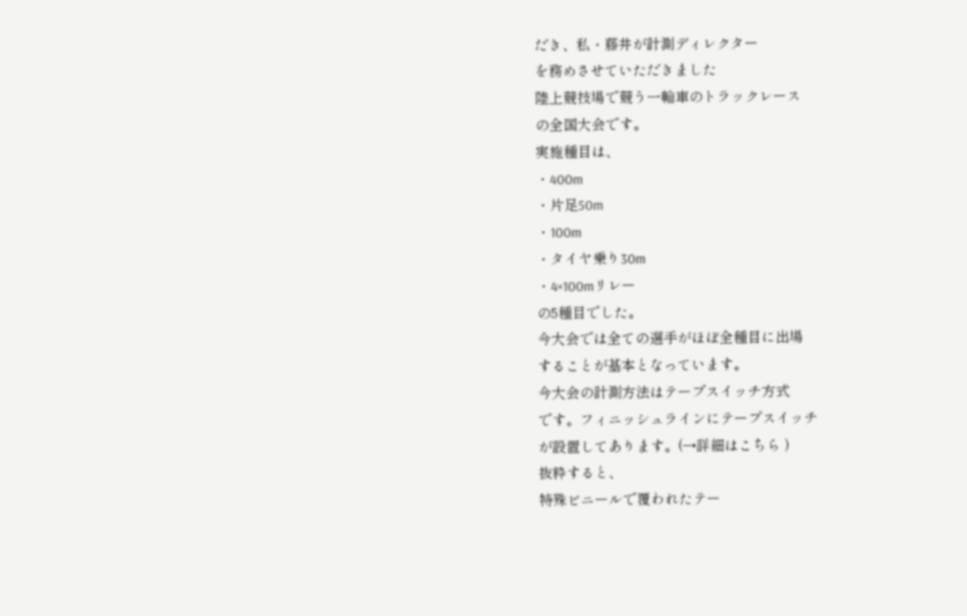だき、私・藤井が計測ディレクター
を務めさせていただきました
陸上競技場で競う一輪車のトラックレース
の全国大会です。
実施種目は、
・400m
・片足50m
・100m
・タイヤ乗り30m
・4×100mリレー
の5種目でした。
今大会では全ての選手がほぼ全種目に出場
することが基本となっています。
今大会の計測方法はテープスイッチ方式
です。フィニッシュラインにテープスイッチ
が設置してあります。(→詳細はこちら )
抜粋すると、
特殊ビニールで覆われたテー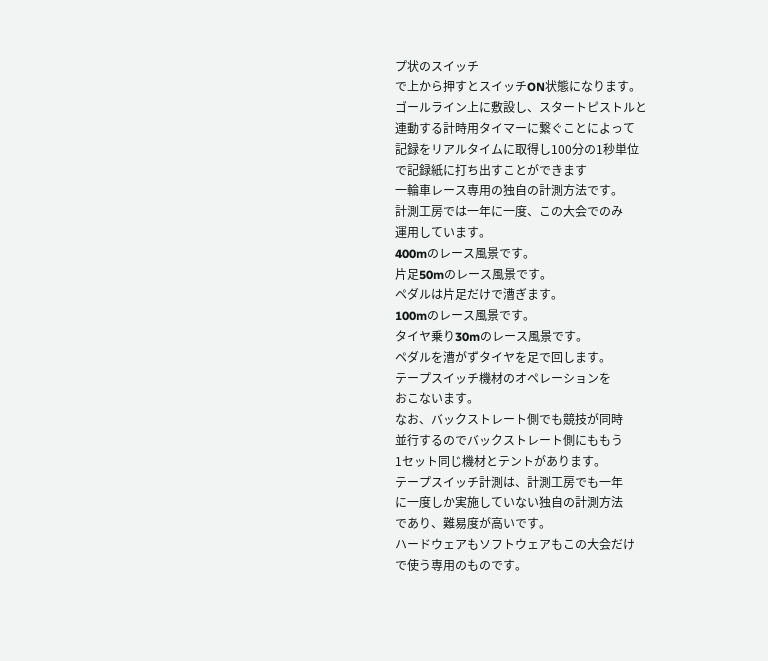プ状のスイッチ
で上から押すとスイッチON状態になります。
ゴールライン上に敷設し、スタートピストルと
連動する計時用タイマーに繋ぐことによって
記録をリアルタイムに取得し100分の1秒単位
で記録紙に打ち出すことができます
一輪車レース専用の独自の計測方法です。
計測工房では一年に一度、この大会でのみ
運用しています。
400mのレース風景です。
片足50mのレース風景です。
ペダルは片足だけで漕ぎます。
100mのレース風景です。
タイヤ乗り30mのレース風景です。
ペダルを漕がずタイヤを足で回します。
テープスイッチ機材のオペレーションを
おこないます。
なお、バックストレート側でも競技が同時
並行するのでバックストレート側にももう
1セット同じ機材とテントがあります。
テープスイッチ計測は、計測工房でも一年
に一度しか実施していない独自の計測方法
であり、難易度が高いです。
ハードウェアもソフトウェアもこの大会だけ
で使う専用のものです。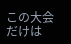この大会だけは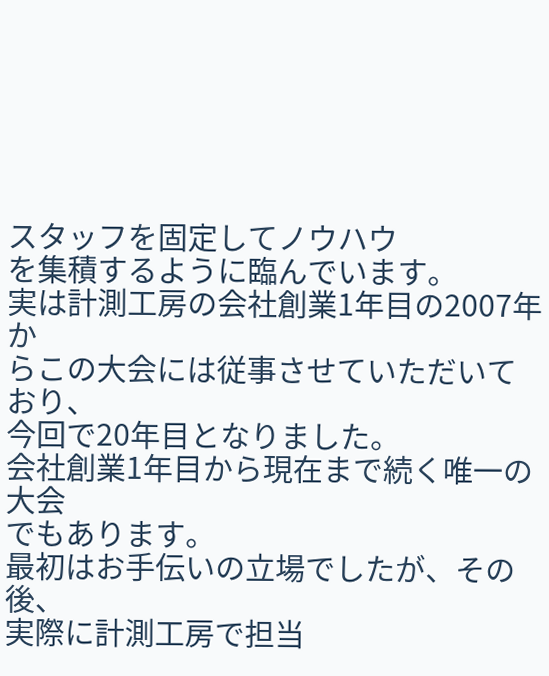スタッフを固定してノウハウ
を集積するように臨んでいます。
実は計測工房の会社創業1年目の2007年か
らこの大会には従事させていただいており、
今回で20年目となりました。
会社創業1年目から現在まで続く唯一の大会
でもあります。
最初はお手伝いの立場でしたが、その後、
実際に計測工房で担当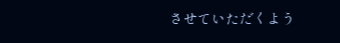させていただくよう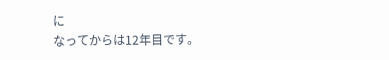に
なってからは12年目です。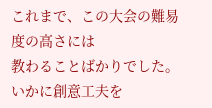これまで、この大会の難易度の高さには
教わることばかりでした。
いかに創意工夫を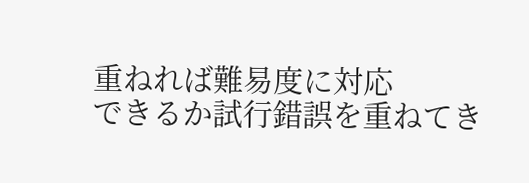重ねれば難易度に対応
できるか試行錯誤を重ねてき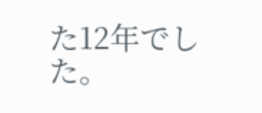た12年でした。